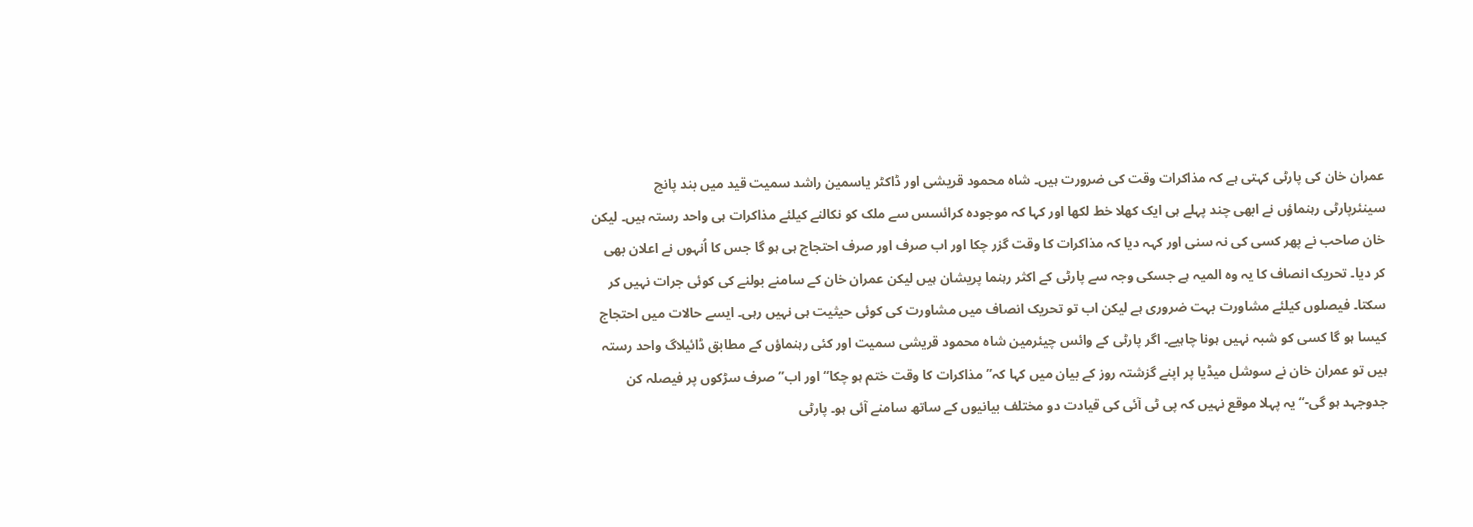عمران خان کی پارٹی کہتی ہے کہ مذاکرات وقت کی ضرورت ہیں۔ شاہ محمود قریشی اور ڈاکٹر یاسمین راشد سمیت قید میں بند پانچ سینئرپارٹی رہنماؤں نے ابھی چند پہلے ہی ایک کھلا خط لکھا اور کہا کہ موجودہ کرائسس سے ملک کو نکالنے کیلئے مذاکرات ہی واحد رستہ ہیں۔ لیکن خان صاحب نے پھر کسی کی نہ سنی اور کہہ دیا کہ مذاکرات کا وقت گزر چکا اور اب صرف اور صرف احتجاج ہی ہو گا جس کا اُنہوں نے اعلان بھی کر دیا۔ تحریک انصاف کا یہ وہ المیہ ہے جسکی وجہ سے پارٹی کے اکثر رہنما پریشان ہیں لیکن عمران خان کے سامنے بولنے کی کوئی جرات نہیں کر سکتا۔ فیصلوں کیلئے مشاورت بہت ضروری ہے لیکن اب تو تحریک انصاف میں مشاورت کی کوئی حیثیت ہی نہیں رہی۔ ایسے حالات میں احتجاج کیسا ہو گا کسی کو شبہ نہیں ہونا چاہیے۔ اگر پارٹی کے وائس چیئرمین شاہ محمود قریشی سمیت اور کئی رہنماؤں کے مطابق ڈائیلاگ واحد رستہ ہیں تو عمران خان نے سوشل میڈیا پر اپنے گزشتہ روز کے بیان میں کہا کہ’’ مذاکرات کا وقت ختم ہو چکا‘‘ اور اب’’صرف سڑکوں پر فیصلہ کن جدوجہد ہو گی-‘‘ یہ پہلا موقع نہیں کہ پی ٹی آئی کی قیادت دو مختلف بیانیوں کے ساتھ سامنے آئی ہو۔ پارٹی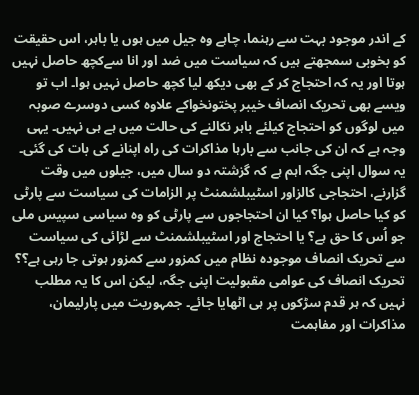کے اندر موجود بہت سے رہنما، چاہے وہ جیل میں ہوں یا باہر، اس حقیقت کو بخوبی سمجھتے ہیں کہ سیاست میں ضد اور انا سےکچھ حاصل نہیں ہوتا اور یہ کہ احتجاج کر کے بھی دیکھ لیا کچھ حاصل نہیں ہوا۔ اب تو ویسے بھی تحریک انصاف خیبر پختونخواکے علاوہ کسی دوسرے صوبہ میں لوگوں کو احتجاج کیلئے باہر نکالنے کی حالت میں ہے ہی نہیں۔ یہی وجہ ہے کہ ان کی جانب سے بارہا مذاکرات کی راہ اپنانے کی بات کی گئی۔ یہ سوال اپنی جگہ اہم ہے کہ گزشتہ دو سال میں، جیلوں میں وقت گزارنے، احتجاجی کالزاور اسٹیبلشمنٹ پر الزامات کی سیاست سے پارٹی کو کیا حاصل ہوا؟ کیا ان احتجاجوں سے پارٹی کو وہ سیاسی سپیس ملی جو اُس کا حق ہے؟ یا احتجاج اور اسٹیبلشمنٹ سے لڑائی کی سیاست سے تحریک انصاف موجودہ نظام میں کمزور سے کمزور ہوتی جا رہی ہے؟؟ تحریک انصاف کی عوامی مقبولیت اپنی جگہ، لیکن اس کا یہ مطلب نہیں کہ ہر قدم سڑکوں پر ہی اٹھایا جائے۔ جمہوریت میں پارلیمان، مذاکرات اور مفاہمت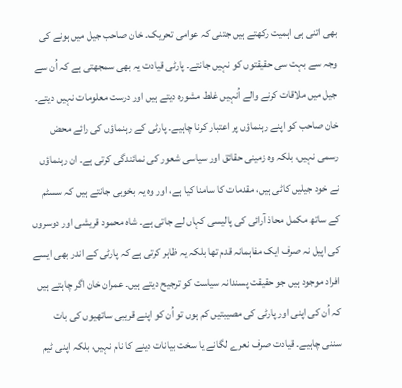بھی اتنی ہی اہمیت رکھتے ہیں جتنی کہ عوامی تحریک۔ خان صاحب جیل میں ہونے کی وجہ سے بہت سی حقیقتوں کو نہیں جانتے۔ پارٹی قیادت یہ بھی سمجھتی ہے کہ اُن سے جیل میں ملاقات کرنے والے اُنہیں غلط مشورہ دیتے ہیں اور درست معلومات نہیں دیتے۔ خان صاحب کو اپنے رہنماؤں پر اعتبار کرنا چاہیے۔ پارٹی کے رہنماؤں کی رائے محض رسمی نہیں، بلکہ وہ زمینی حقائق اور سیاسی شعور کی نمائندگی کرتی ہے۔ ان رہنماؤں نے خود جیلیں کاٹی ہیں، مقدمات کا سامنا کیا ہے، اور وہ یہ بخوبی جانتے ہیں کہ سسٹم کے ساتھ مکمل محاذ آرائی کی پالیسی کہاں لے جاتی ہے۔ شاہ محمود قریشی اور دوسروں کی اپیل نہ صرف ایک مفاہمانہ قدم تھا بلکہ یہ ظاہر کرتی ہے کہ پارٹی کے اندر بھی ایسے افراد موجود ہیں جو حقیقت پسندانہ سیاست کو ترجیح دیتے ہیں۔ عمران خان اگر چاہتے ہیں کہ اُن کی اپنی اور پارٹی کی مصیبتیں کم ہوں تو اُن کو اپنے قریبی ساتھیوں کی بات سننی چاہیے۔ قیادت صرف نعرے لگانے یا سخت بیانات دینے کا نام نہیں، بلکہ اپنی ٹیم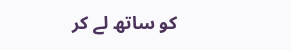کو ساتھ لے کر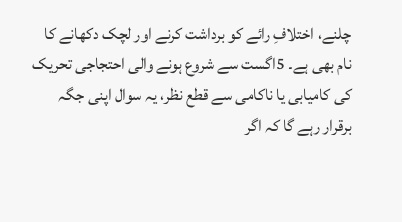چلنے، اختلافِ رائے کو برداشت کرنے اور لچک دکھانے کا نام بھی ہے۔ 5اگست سے شروع ہونے والی احتجاجی تحریک کی کامیابی یا ناکامی سے قطع نظر، یہ سوال اپنی جگہ برقرار رہے گا کہ اگر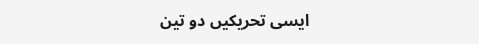ایسی تحریکیں دو تین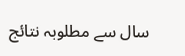سال سے مطلوبہ نتائج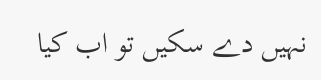نہیں دے سکیں تو اب کیا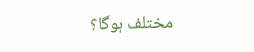مختلف ہوگا؟